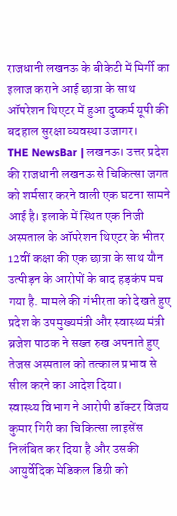राजधानी लखनऊ के बीकेटी में मिर्गी का इलाज कराने आई छात्रा के साथ ऑपरेशन थिएटर में हुआ दुष्कर्म यूपी की बदहाल सुरक्षा व्यवस्था उजागर।
THE NewsBar | लखनऊ। उत्तर प्रदेश की राजधानी लखनऊ से चिकित्सा जगत को शर्मसार करने वाली एक घटना सामने आई है। इलाके में स्थित एक निजी अस्पताल के ऑपरेशन थिएटर के भीतर 12वीं कक्षा की एक छात्रा के साथ यौन उत्पीड़न के आरोपों के बाद हड़कंप मच गया है. मामले की गंभीरता को देखते हुए प्रदेश के उपमुख्यमंत्री और स्वास्थ्य मंत्री ब्रजेश पाठक ने सख्त रुख अपनाते हुए तेजस अस्पताल को तत्काल प्रभाव से सील करने का आदेश दिया।
स्वास्थ्य विभाग ने आरोपी डॉक्टर विजय कुमार गिरी का चिकित्सा लाइसेंस निलंबित कर दिया है और उसकी आयुर्वेदिक मेडिकल डिग्री को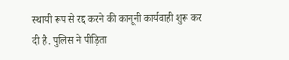स्थायी रूप से रद्द करने की कानूनी कार्यवाही शुरू कर दी है. पुलिस ने पीड़िता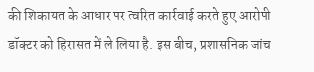की शिकायत के आधार पर त्वरित कार्रवाई करते हुए आरोपी डॉक्टर को हिरासत में ले लिया है. इस बीच, प्रशासनिक जांच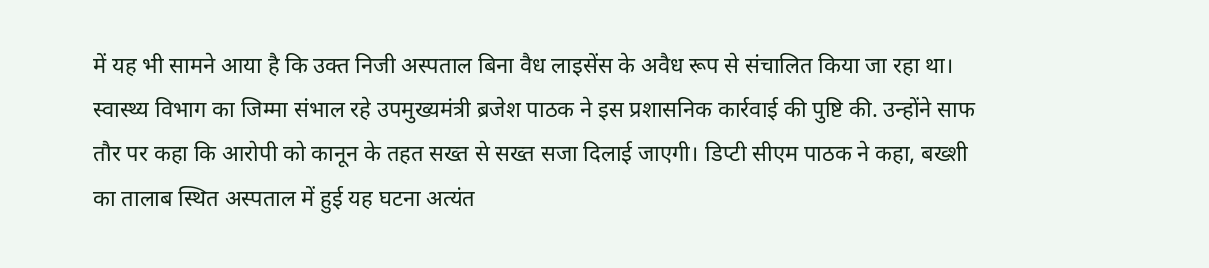में यह भी सामने आया है कि उक्त निजी अस्पताल बिना वैध लाइसेंस के अवैध रूप से संचालित किया जा रहा था।
स्वास्थ्य विभाग का जिम्मा संभाल रहे उपमुख्यमंत्री ब्रजेश पाठक ने इस प्रशासनिक कार्रवाई की पुष्टि की. उन्होंने साफ तौर पर कहा कि आरोपी को कानून के तहत सख्त से सख्त सजा दिलाई जाएगी। डिप्टी सीएम पाठक ने कहा, बख्शी का तालाब स्थित अस्पताल में हुई यह घटना अत्यंत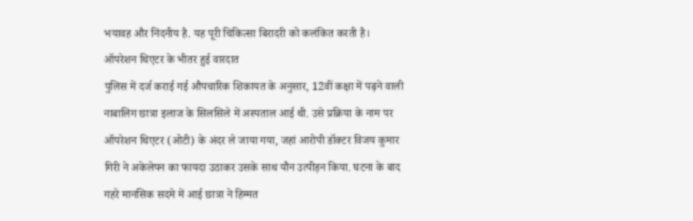भयावह और निंदनीय है. यह पूरी चिकित्सा बिरादरी को कलंकित करती है।
ऑपरेशन थिएटर के भीतर हुई वारदात
पुलिस में दर्ज कराई गई औपचारिक शिकायत के अनुसार, 12वीं कक्षा में पढ़ने वाली नाबालिग छात्रा इलाज के सिलसिले में अस्पताल आई थी. उसे प्रक्रिया के नाम पर ऑपरेशन थिएटर (ओटी) के अंदर ले जाया गया, जहां आरोपी डॉक्टर विजय कुमार गिरी ने अकेलेपन का फायदा उठाकर उसके साथ यौन उत्पीड़न किया. घटना के बाद गहरे मानसिक सदमे में आई छात्रा ने हिम्मत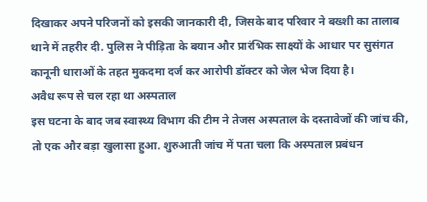दिखाकर अपने परिजनों को इसकी जानकारी दी, जिसके बाद परिवार ने बख्शी का तालाब थाने में तहरीर दी. पुलिस ने पीड़िता के बयान और प्रारंभिक साक्ष्यों के आधार पर सुसंगत कानूनी धाराओं के तहत मुकदमा दर्ज कर आरोपी डॉक्टर को जेल भेज दिया है।
अवैध रूप से चल रहा था अस्पताल
इस घटना के बाद जब स्वास्थ्य विभाग की टीम ने तेजस अस्पताल के दस्तावेजों की जांच की, तो एक और बड़ा खुलासा हुआ. शुरुआती जांच में पता चला कि अस्पताल प्रबंधन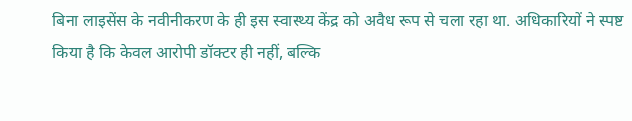बिना लाइसेंस के नवीनीकरण के ही इस स्वास्थ्य केंद्र को अवैध रूप से चला रहा था. अधिकारियों ने स्पष्ट किया है कि केवल आरोपी डॉक्टर ही नहीं, बल्कि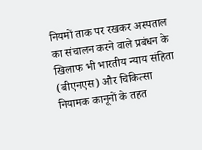नियमों ताक पर रखकर अस्पताल का संचालन करने वाले प्रबंधन के खिलाफ भी भारतीय न्याय संहिता (बीएनएस) और चिकित्सा नियामक कानूनों के तहत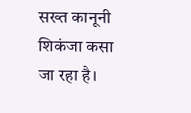सख्त कानूनी शिकंजा कसा जा रहा है।